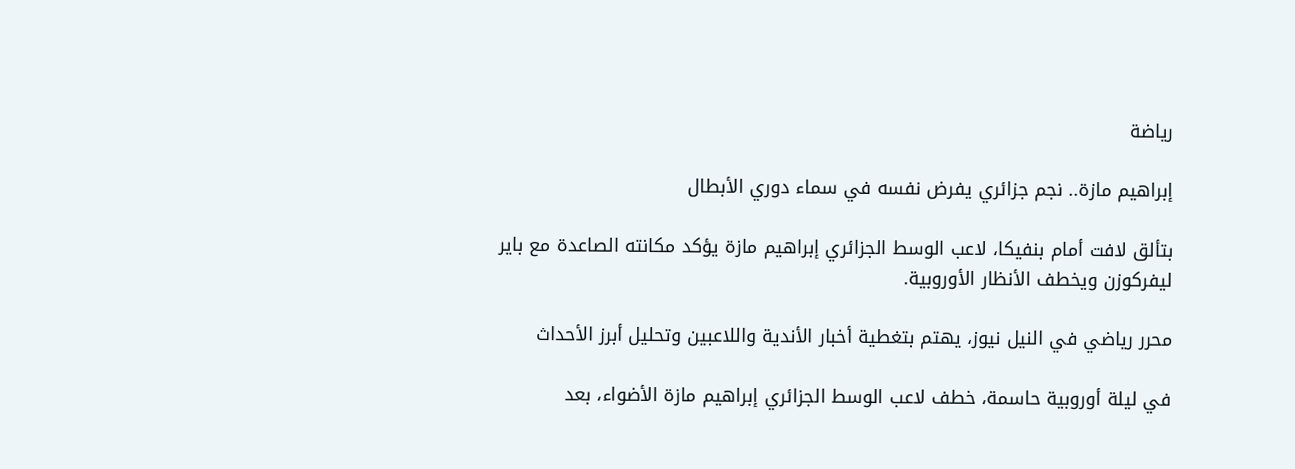رياضة

إبراهيم مازة.. نجم جزائري يفرض نفسه في سماء دوري الأبطال

بتألق لافت أمام بنفيكا، لاعب الوسط الجزائري إبراهيم مازة يؤكد مكانته الصاعدة مع باير ليفركوزن ويخطف الأنظار الأوروبية.

محرر رياضي في النيل نيوز، يهتم بتغطية أخبار الأندية واللاعبين وتحليل أبرز الأحداث

في ليلة أوروبية حاسمة، خطف لاعب الوسط الجزائري إبراهيم مازة الأضواء، بعد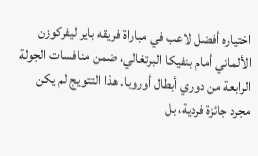اختياره أفضل لاعب في مباراة فريقه باير ليفركوزن الألماني أمام بنفيكا البرتغالي، ضمن منافسات الجولة الرابعة من دوري أبطال أوروبا. هذا التتويج لم يكن مجرد جائزة فردية، بل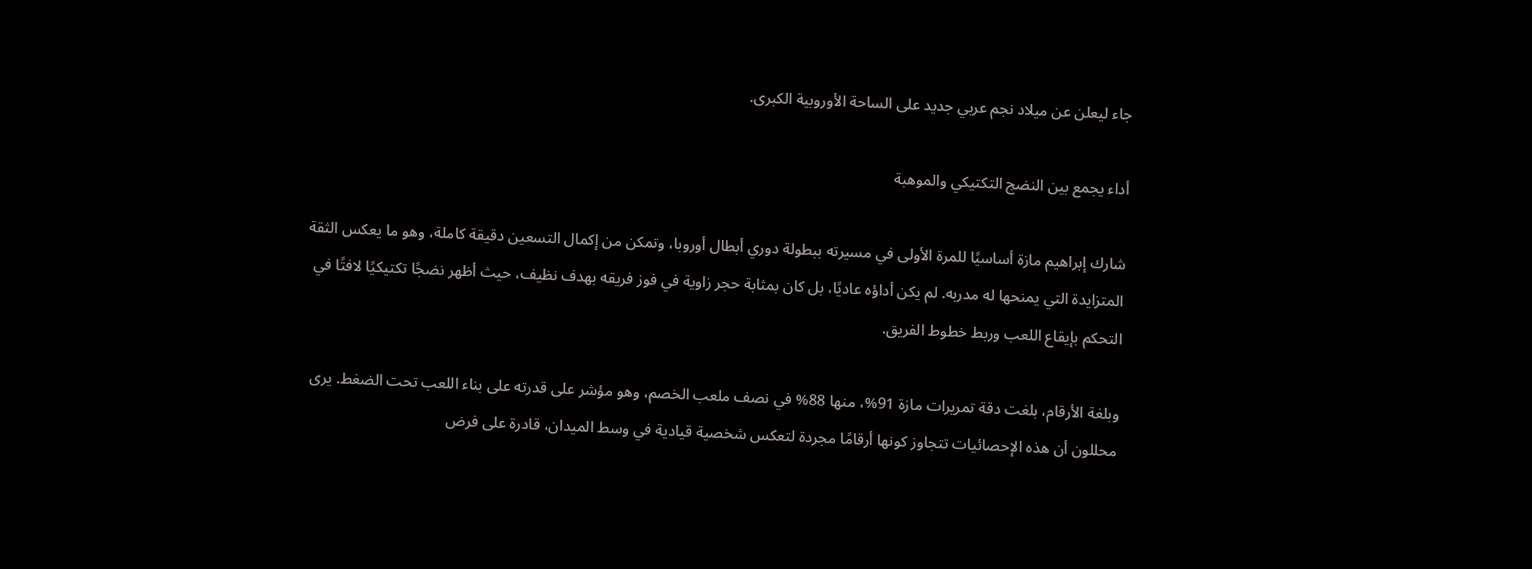جاء ليعلن عن ميلاد نجم عربي جديد على الساحة الأوروبية الكبرى.

أداء يجمع بين النضج التكتيكي والموهبة

شارك إبراهيم مازة أساسيًا للمرة الأولى في مسيرته ببطولة دوري أبطال أوروبا، وتمكن من إكمال التسعين دقيقة كاملة، وهو ما يعكس الثقة المتزايدة التي يمنحها له مدربه. لم يكن أداؤه عاديًا، بل كان بمثابة حجر زاوية في فوز فريقه بهدف نظيف، حيث أظهر نضجًا تكتيكيًا لافتًا في التحكم بإيقاع اللعب وربط خطوط الفريق.

وبلغة الأرقام، بلغت دقة تمريرات مازة 91%، منها 88% في نصف ملعب الخصم، وهو مؤشر على قدرته على بناء اللعب تحت الضغط. يرى محللون أن هذه الإحصائيات تتجاوز كونها أرقامًا مجردة لتعكس شخصية قيادية في وسط الميدان، قادرة على فرض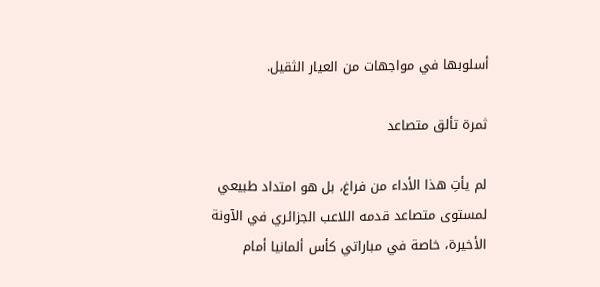أسلوبها في مواجهات من العيار الثقيل.

ثمرة تألق متصاعد

لم يأتِ هذا الأداء من فراغ، بل هو امتداد طبيعي لمستوى متصاعد قدمه اللاعب الجزائري في الآونة الأخيرة، خاصة في مباراتي كأس ألمانيا أمام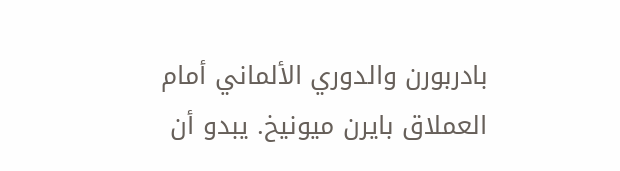بادربورن والدوري الألماني أمام العملاق بايرن ميونيخ. يبدو أن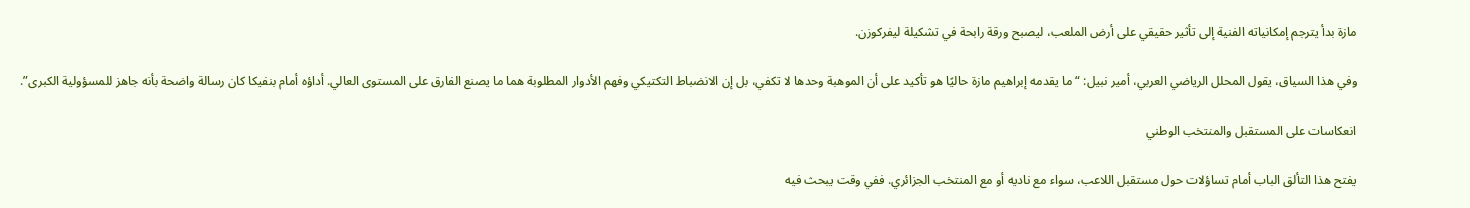مازة بدأ يترجم إمكانياته الفنية إلى تأثير حقيقي على أرض الملعب، ليصبح ورقة رابحة في تشكيلة ليفركوزن.

وفي هذا السياق، يقول المحلل الرياضي العربي، أمير نبيل: “ما يقدمه إبراهيم مازة حاليًا هو تأكيد على أن الموهبة وحدها لا تكفي، بل إن الانضباط التكتيكي وفهم الأدوار المطلوبة هما ما يصنع الفارق على المستوى العالي. أداؤه أمام بنفيكا كان رسالة واضحة بأنه جاهز للمسؤولية الكبرى”.

انعكاسات على المستقبل والمنتخب الوطني

يفتح هذا التألق الباب أمام تساؤلات حول مستقبل اللاعب، سواء مع ناديه أو مع المنتخب الجزائري. ففي وقت يبحث فيه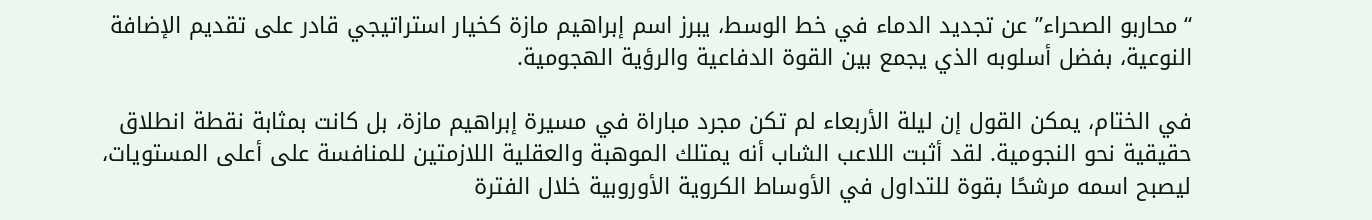“محاربو الصحراء” عن تجديد الدماء في خط الوسط، يبرز اسم إبراهيم مازة كخيار استراتيجي قادر على تقديم الإضافة النوعية، بفضل أسلوبه الذي يجمع بين القوة الدفاعية والرؤية الهجومية.

في الختام، يمكن القول إن ليلة الأربعاء لم تكن مجرد مباراة في مسيرة إبراهيم مازة، بل كانت بمثابة نقطة انطلاق حقيقية نحو النجومية. لقد أثبت اللاعب الشاب أنه يمتلك الموهبة والعقلية اللازمتين للمنافسة على أعلى المستويات، ليصبح اسمه مرشحًا بقوة للتداول في الأوساط الكروية الأوروبية خلال الفترة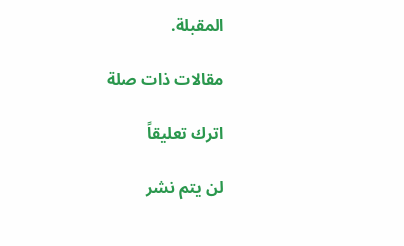المقبلة.

مقالات ذات صلة

اترك تعليقاً

لن يتم نشر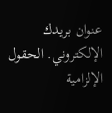عنوان بريدك الإلكتروني. الحقول الإلزامية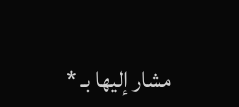مشار إليها بـ *